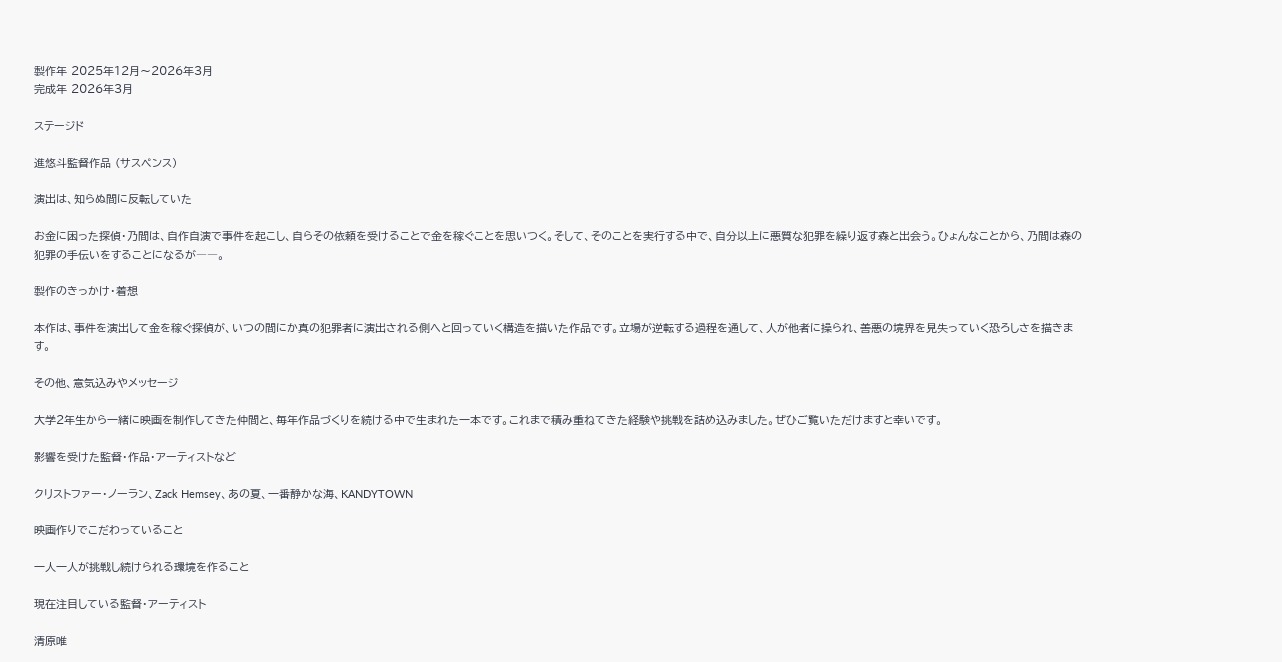製作年 2025年12月〜2026年3月
完成年 2026年3月

ステージド

進悠斗監督作品 (サスペンス)

演出は、知らぬ間に反転していた

お金に困った探偵・乃間は、自作自演で事件を起こし、自らその依頼を受けることで金を稼ぐことを思いつく。そして、そのことを実行する中で、自分以上に悪質な犯罪を繰り返す森と出会う。ひょんなことから、乃間は森の犯罪の手伝いをすることになるが――。

製作のきっかけ・着想

本作は、事件を演出して金を稼ぐ探偵が、いつの間にか真の犯罪者に演出される側へと回っていく構造を描いた作品です。立場が逆転する過程を通して、人が他者に操られ、善悪の境界を見失っていく恐ろしさを描きます。

その他、意気込みやメッセージ

大学2年生から一緒に映画を制作してきた仲間と、毎年作品づくりを続ける中で生まれた一本です。これまで積み重ねてきた経験や挑戦を詰め込みました。ぜひご覧いただけますと幸いです。

影響を受けた監督・作品・アーティストなど

クリストファー・ノーラン、Zack Hemsey、あの夏、一番静かな海、KANDYTOWN

映画作りでこだわっていること

一人一人が挑戦し続けられる環境を作ること

現在注目している監督・アーティスト

清原唯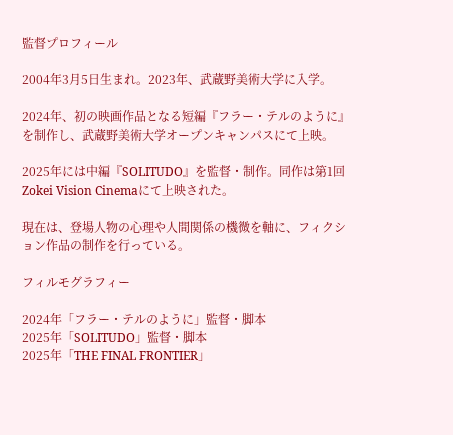監督プロフィール

2004年3月5日生まれ。2023年、武蔵野美術大学に入学。

2024年、初の映画作品となる短編『フラー・テルのように』を制作し、武蔵野美術大学オープンキャンパスにて上映。

2025年には中編『SOLITUDO』を監督・制作。同作は第1回Zokei Vision Cinemaにて上映された。

現在は、登場人物の心理や人間関係の機微を軸に、フィクション作品の制作を行っている。

フィルモグラフィー

2024年「フラー・テルのように」監督・脚本
2025年「SOLITUDO」監督・脚本
2025年「THE FINAL FRONTIER」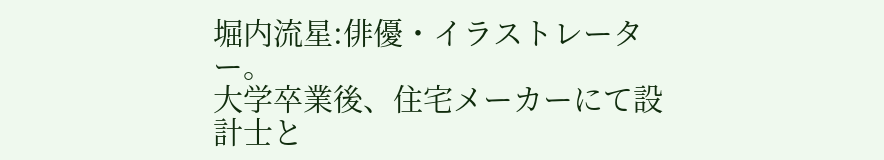堀内流星:俳優・イラストレーター。
大学卒業後、住宅メーカーにて設計士と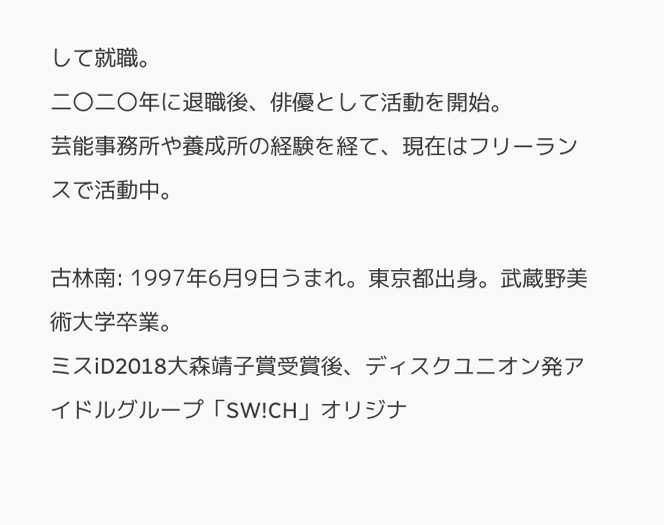して就職。
二〇二〇年に退職後、俳優として活動を開始。
芸能事務所や養成所の経験を経て、現在はフリーランスで活動中。

古林南: 1997年6月9日うまれ。東京都出身。武蔵野美術大学卒業。
ミスiD2018大森靖子賞受賞後、ディスクユニオン発アイドルグループ「SW!CH」オリジナ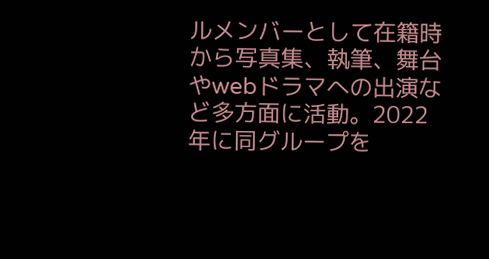ルメンバーとして在籍時から写真集、執筆、舞台やwebドラマへの出演など多方面に活動。2022年に同グループを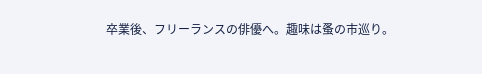卒業後、フリーランスの俳優へ。趣味は蚤の市巡り。